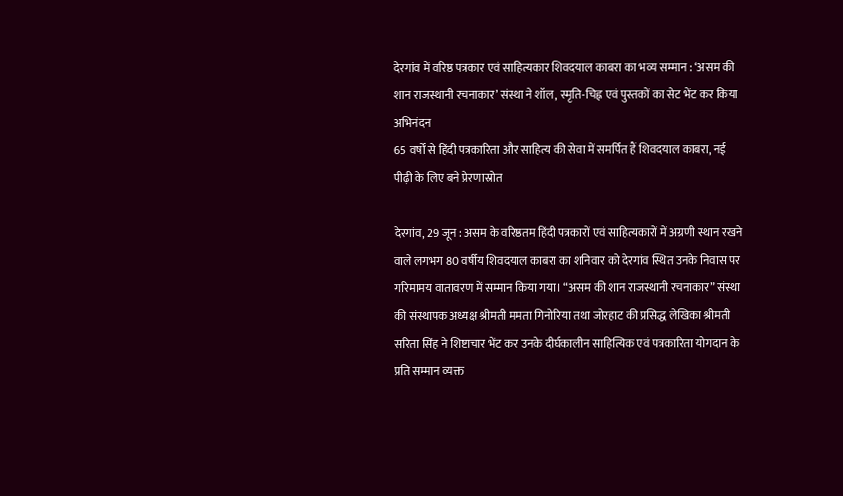देरगांव में वरिष्ठ पत्रकार एवं साहित्यकार शिवदयाल काबरा का भव्य सम्मान : ‘असम की शान राजस्थानी रचनाकार’ संस्था ने शॉल, स्मृति-चिह्न एवं पुस्तकों का सेट भेंट कर किया अभिनंदन
65 वर्षों से हिंदी पत्रकारिता और साहित्य की सेवा में समर्पित हैं शिवदयाल काबरा, नई पीढ़ी के लिए बने प्रेरणास्रोत

देरगांव, 29 जून : असम के वरिष्ठतम हिंदी पत्रकारों एवं साहित्यकारों में अग्रणी स्थान रखने वाले लगभग 80 वर्षीय शिवदयाल काबरा का शनिवार को देरगांव स्थित उनके निवास पर गरिमामय वातावरण में सम्मान किया गया। “असम की शान राजस्थानी रचनाकार” संस्था की संस्थापक अध्यक्ष श्रीमती ममता गिनोरिया तथा जोरहाट की प्रसिद्ध लेखिका श्रीमती सरिता सिंह ने शिष्टाचार भेंट कर उनके दीर्घकालीन साहित्यिक एवं पत्रकारिता योगदान के प्रति सम्मान व्यक्त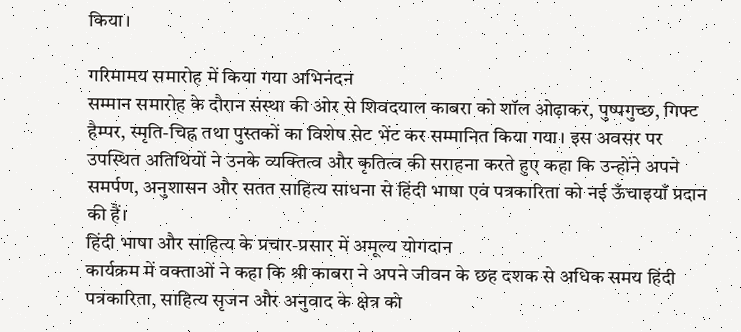किया।

गरिमामय समारोह में किया गया अभिनंदन
सम्मान समारोह के दौरान संस्था की ओर से शिवदयाल काबरा को शॉल ओढ़ाकर, पुष्पगुच्छ, गिफ्ट हैम्पर, स्मृति-चिह्न तथा पुस्तकों का विशेष सेट भेंट कर सम्मानित किया गया। इस अवसर पर उपस्थित अतिथियों ने उनके व्यक्तित्व और कृतित्व की सराहना करते हुए कहा कि उन्होंने अपने समर्पण, अनुशासन और सतत साहित्य साधना से हिंदी भाषा एवं पत्रकारिता को नई ऊँचाइयाँ प्रदान की हैं।
हिंदी भाषा और साहित्य के प्रचार-प्रसार में अमूल्य योगदान
कार्यक्रम में वक्ताओं ने कहा कि श्री काबरा ने अपने जीवन के छह दशक से अधिक समय हिंदी पत्रकारिता, साहित्य सृजन और अनुवाद के क्षेत्र को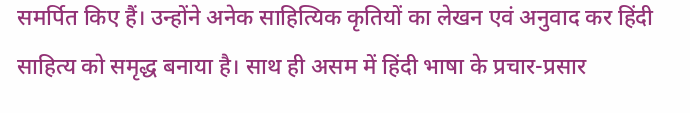समर्पित किए हैं। उन्होंने अनेक साहित्यिक कृतियों का लेखन एवं अनुवाद कर हिंदी साहित्य को समृद्ध बनाया है। साथ ही असम में हिंदी भाषा के प्रचार-प्रसार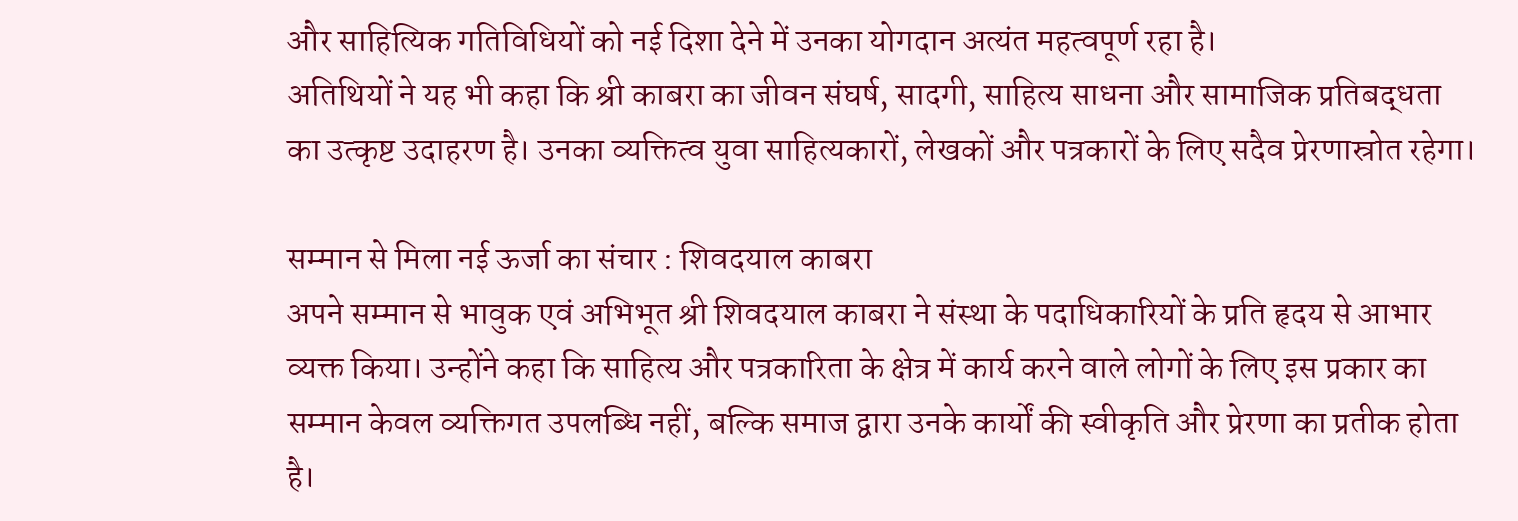और साहित्यिक गतिविधियों को नई दिशा देने में उनका योगदान अत्यंत महत्वपूर्ण रहा है।
अतिथियों ने यह भी कहा कि श्री काबरा का जीवन संघर्ष, सादगी, साहित्य साधना और सामाजिक प्रतिबद्धता का उत्कृष्ट उदाहरण है। उनका व्यक्तित्व युवा साहित्यकारों, लेखकों और पत्रकारों के लिए सदैव प्रेरणास्रोत रहेगा।

सम्मान से मिला नई ऊर्जा का संचार : शिवदयाल काबरा
अपने सम्मान से भावुक एवं अभिभूत श्री शिवदयाल काबरा ने संस्था के पदाधिकारियों के प्रति हृदय से आभार व्यक्त किया। उन्होंने कहा कि साहित्य और पत्रकारिता के क्षेत्र में कार्य करने वाले लोगों के लिए इस प्रकार का सम्मान केवल व्यक्तिगत उपलब्धि नहीं, बल्कि समाज द्वारा उनके कार्यों की स्वीकृति और प्रेरणा का प्रतीक होता है।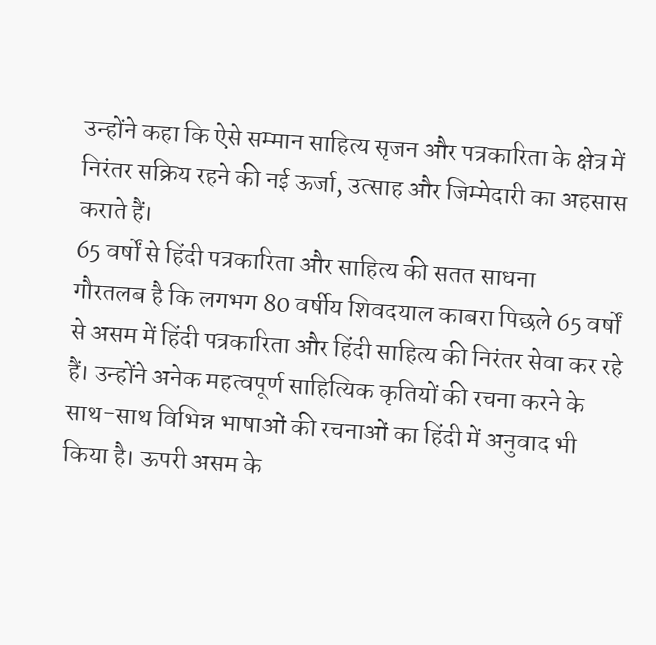उन्होंने कहा कि ऐसे सम्मान साहित्य सृजन और पत्रकारिता के क्षेत्र में निरंतर सक्रिय रहने की नई ऊर्जा, उत्साह और जिम्मेदारी का अहसास कराते हैं।
65 वर्षों से हिंदी पत्रकारिता और साहित्य की सतत साधना
गौरतलब है कि लगभग 80 वर्षीय शिवदयाल काबरा पिछले 65 वर्षों से असम में हिंदी पत्रकारिता और हिंदी साहित्य की निरंतर सेवा कर रहे हैं। उन्होंने अनेक महत्वपूर्ण साहित्यिक कृतियों की रचना करने के साथ-साथ विभिन्न भाषाओं की रचनाओं का हिंदी में अनुवाद भी किया है। ऊपरी असम के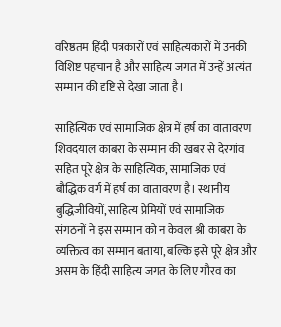वरिष्ठतम हिंदी पत्रकारों एवं साहित्यकारों में उनकी विशिष्ट पहचान है और साहित्य जगत में उन्हें अत्यंत सम्मान की दृष्टि से देखा जाता है।

साहित्यिक एवं सामाजिक क्षेत्र में हर्ष का वातावरण
शिवदयाल काबरा के सम्मान की खबर से देरगांव सहित पूरे क्षेत्र के साहित्यिक, सामाजिक एवं बौद्धिक वर्ग में हर्ष का वातावरण है। स्थानीय बुद्धिजीवियों, साहित्य प्रेमियों एवं सामाजिक संगठनों ने इस सम्मान को न केवल श्री काबरा के व्यक्तित्व का सम्मान बताया, बल्कि इसे पूरे क्षेत्र और असम के हिंदी साहित्य जगत के लिए गौरव का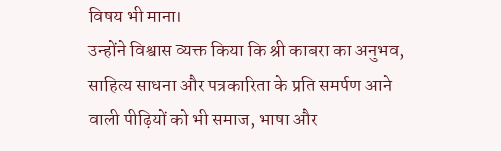विषय भी माना।
उन्होंने विश्वास व्यक्त किया कि श्री काबरा का अनुभव, साहित्य साधना और पत्रकारिता के प्रति समर्पण आने वाली पीढ़ियों को भी समाज, भाषा और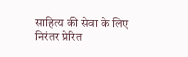साहित्य की सेवा के लिए निरंतर प्रेरित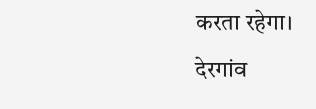करता रहेगा।
देरगांव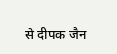से दीपक जैन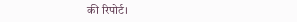की रिपोर्ट।